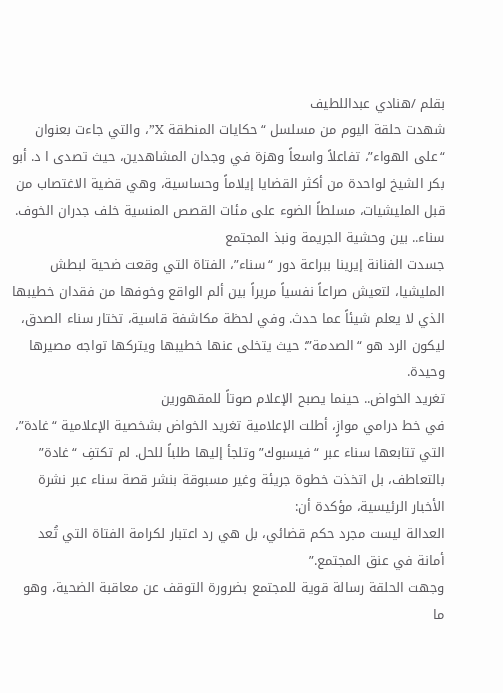بقلم /هنادي عبداللطيف
شهدت حلقة اليوم من مسلسل “حكايات المنطقة X”، والتي جاءت بعنوان “على الهواء”، تفاعلاً واسعاً وهزة في وجدان المشاهدين، حيث تصدى ا د. أبو بكر الشيخ لواحدة من أكثر القضايا إيلاماً وحساسية، وهي قضية الاغتصاب من قبل المليشيات، مسلطاً الضوء على مئات القصص المنسية خلف جدران الخوف.
سناء.. بين وحشية الجريمة ونبذ المجتمع
جسدت الفنانة إيرينا ببراعة دور “سناء”، الفتاة التي وقعت ضحية لبطش المليشيا، لتعيش صراعاً نفسياً مريراً بين ألم الواقع وخوفها من فقدان خطيبها الذي لا يعلم شيئاً عما حدث. وفي لحظة مكاشفة قاسية، تختار سناء الصدق، ليكون الرد هو “الصدمة”؛ حيث يتخلى عنها خطيبها ويتركها تواجه مصيرها وحيدة.
تغريد الخواض.. حينما يصبح الإعلام صوتاً للمقهورين
في خط درامي موازٍ، أطلت الإعلامية تغريد الخواض بشخصية الإعلامية “غادة”، التي تتابعها سناء عبر “فيسبوك” وتلجأ إليها طلباً للحل. لم تكتفِ “غادة” بالتعاطف، بل اتخذت خطوة جريئة وغير مسبوقة بنشر قصة سناء عبر نشرة الأخبار الرئيسية، مؤكدة أن:
العدالة ليست مجرد حكم قضائي، بل هي رد اعتبار لكرامة الفتاة التي تُعد أمانة في عنق المجتمع.”
وجهت الحلقة رسالة قوية للمجتمع بضرورة التوقف عن معاقبة الضحية، وهو ما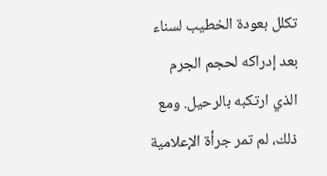تكلل بعودة الخطيب لسناء بعد إدراكه لحجم الجرم الذي ارتكبه بالرحيل. ومع ذلك، لم تمر جرأة الإعلامية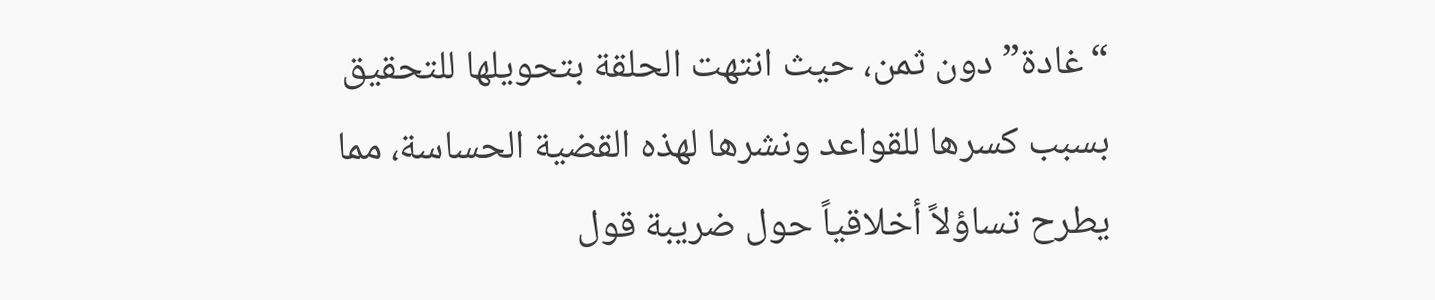“غادة” دون ثمن، حيث انتهت الحلقة بتحويلها للتحقيق بسبب كسرها للقواعد ونشرها لهذه القضية الحساسة، مما يطرح تساؤلاً أخلاقياً حول ضريبة قول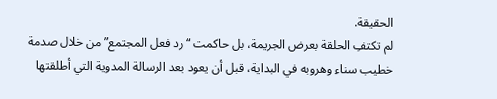الحقيقة.
لم تكتفِ الحلقة بعرض الجريمة، بل حاكمت “رد فعل المجتمع” من خلال صدمة خطيب سناء وهروبه في البداية، قبل أن يعود بعد الرسالة المدوية التي أطلقتها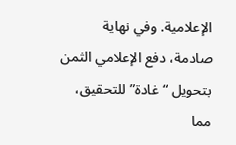الإعلامية. وفي نهاية صادمة، دفع الإعلامي الثمن بتحويل “غادة” للتحقيق، مما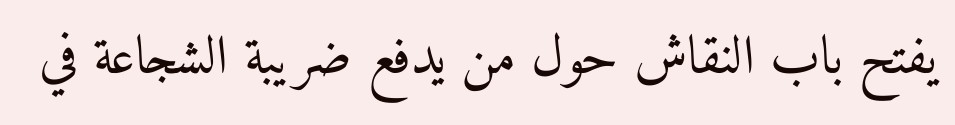يفتح باب النقاش حول من يدفع ضريبة الشجاعة في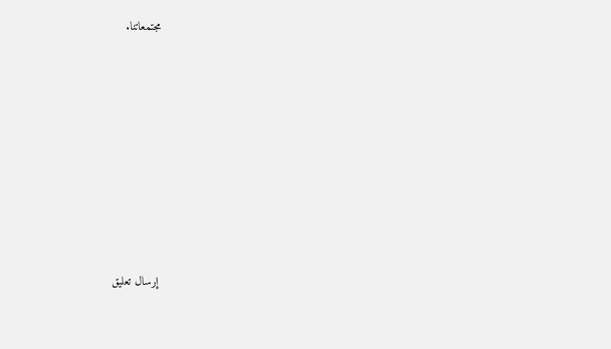مجتمعاتنا.










إرسال تعليق